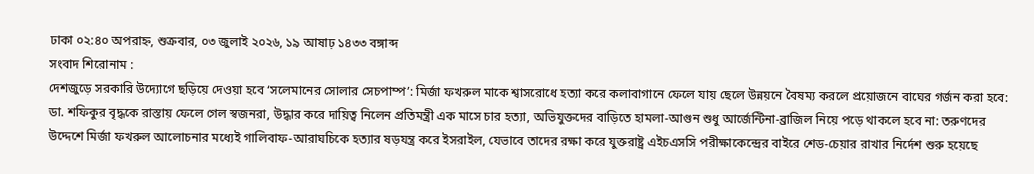ঢাকা ০২:৪০ অপরাহ্ন, শুক্রবার, ০৩ জুলাই ২০২৬, ১৯ আষাঢ় ১৪৩৩ বঙ্গাব্দ
সংবাদ শিরোনাম :
দেশজুড়ে সরকারি উদ্যোগে ছড়িয়ে দেওয়া হবে ‘সলেমানের সোলার সেচপাম্প’: মির্জা ফখরুল মাকে শ্বাসরোধে হত্যা করে কলাবাগানে ফেলে যায় ছেলে উন্নয়নে বৈষম্য করলে প্রয়োজনে বাঘের গর্জন করা হবে: ডা. শফিকুর বৃদ্ধকে রাস্তায় ফেলে গেল স্বজনরা, উদ্ধার করে দায়িত্ব নিলেন প্রতিমন্ত্রী এক মাসে চার হত্যা, অভিযুক্তদের বাড়িতে হামলা-আগুন শুধু আর্জেন্টিনা-ব্রাজিল নিয়ে পড়ে থাকলে হবে না: তরুণদের উদ্দেশে মির্জা ফখরুল আলোচনার মধ্যেই গালিবাফ-আরাঘচিকে হত্যার ষড়যন্ত্র করে ইসরাইল, যেভাবে তাদের রক্ষা করে যুক্তরাষ্ট্র এইচএসসি পরীক্ষাকেন্দ্রের বাইরে শেড-চেয়ার রাখার নির্দেশ শুরু হয়েছে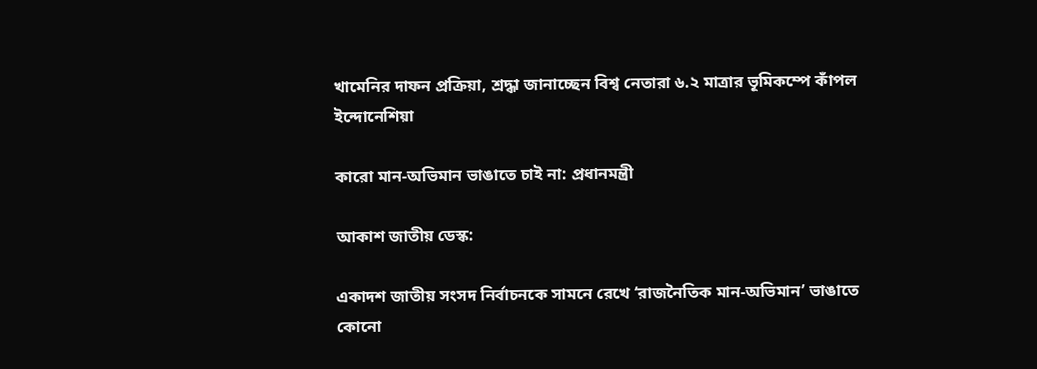খামেনির দাফন প্রক্রিয়া, শ্রদ্ধা জানাচ্ছেন বিশ্ব নেতারা ৬.২ মাত্রার ভূমিকম্পে কাঁপল ইন্দোনেশিয়া

কারো মান-অভিমান ভাঙাতে চাই না: প্রধানমন্ত্রী

আকাশ জাতীয় ডেস্ক:

একাদশ জাতীয় সংসদ নির্বাচনকে সামনে রেখে ‘রাজনৈতিক মান-অভিমান’ ভাঙাতে কোনো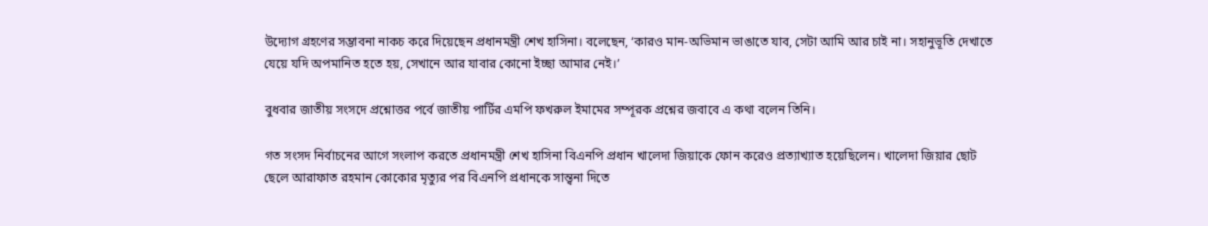উদ্যোগ গ্রহণের সম্ভাবনা নাকচ করে দিয়েছেন প্রধানমন্ত্রী শেখ হাসিনা। বলেছেন, ‘কারও মান-অভিমান ভাঙাতে যাব, সেটা আমি আর চাই না। সহানুভূতি দেখাতে যেয়ে যদি অপমানিত হতে হয়, সেখানে আর যাবার কোনো ইচ্ছা আমার নেই।’

বুধবার জাতীয় সংসদে প্রশ্নোত্তর পর্বে জাতীয় পার্টির এমপি ফখরুল ইমামের সম্পূরক প্রশ্নের জবাবে এ কথা বলেন তিনি।

গত সংসদ নির্বাচনের আগে সংলাপ করতে প্রধানমন্ত্রী শেখ হাসিনা বিএনপি প্রধান খালেদা জিয়াকে ফোন করেও প্রত্যাখ্যাত হয়েছিলেন। খালেদা জিয়ার ছোট ছেলে আরাফাত রহমান কোকোর মৃত্যুর পর বিএনপি প্রধানকে সান্ত্বনা দিতে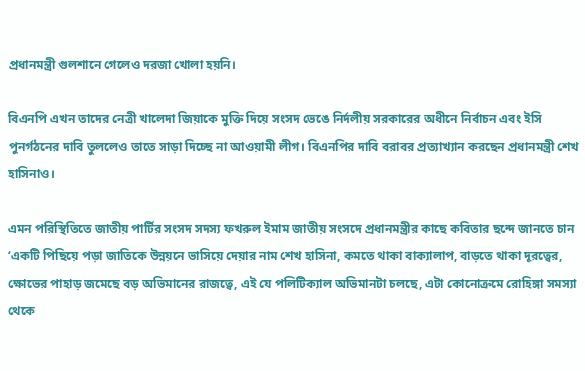প্রধানমন্ত্রী গুলশানে গেলেও দরজা খোলা হয়নি।

বিএনপি এখন তাদের নেত্রী খালেদা জিয়াকে মুক্তি দিয়ে সংসদ ভেঙে নির্দলীয় সরকারের অধীনে নির্বাচন এবং ইসি পুনর্গঠনের দাবি তুললেও তাতে সাড়া দিচ্ছে না আওয়ামী লীগ। বিএনপির দাবি বরাবর প্রত্যাখ্যান করছেন প্রধানমন্ত্রী শেখ হাসিনাও।

এমন পরিস্থিতিতে জাতীয় পার্টির সংসদ সদস্য ফখরুল ইমাম জাতীয় সংসদে প্রধানমন্ত্রীর কাছে কবিতার ছন্দে জানতে চান ‘একটি পিছিয়ে পড়া জাতিকে উন্নয়নে ভাসিয়ে দেয়ার নাম শেখ হাসিনা, কমতে থাকা বাক্যালাপ, বাড়তে থাকা দূরত্বের, ক্ষোভের পাহাড় জমেছে বড় অভিমানের রাজত্বে, এই যে পলিটিক্যাল অভিমানটা চলছে, এটা কোনোক্রমে রোহিঙ্গা সমস্যা থেকে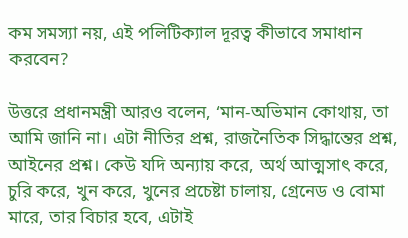কম সমস্যা নয়, এই পলিটিক্যাল দূরত্ব কীভাবে সমাধান করবেন?

উত্তরে প্রধানমন্ত্রী আরও বলেন, ‘মান-অভিমান কোথায়, তা আমি জানি না। এটা নীতির প্রশ্ন, রাজনৈতিক সিদ্ধান্তের প্রশ্ন, আইনের প্রশ্ন। কেউ যদি অন্যায় করে, অর্থ আত্মসাৎ করে, চুরি করে, খুন করে, খুনের প্রচেষ্টা চালায়, গ্রেনেড ও বোমা মারে, তার বিচার হবে, এটাই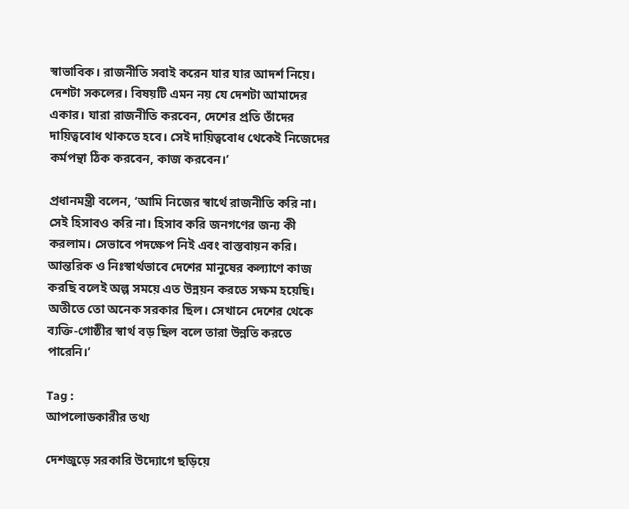স্বাভাবিক। রাজনীতি সবাই করেন যার যার আদর্শ নিয়ে। দেশটা সকলের। বিষয়টি এমন নয় যে দেশটা আমাদের একার। যারা রাজনীতি করবেন, দেশের প্রতি তাঁদের দায়িত্ববোধ থাকতে হবে। সেই দায়িত্ববোধ থেকেই নিজেদের কর্মপন্থা ঠিক করবেন, কাজ করবেন।’

প্রধানমন্ত্রী বলেন, ‘আমি নিজের স্বার্থে রাজনীতি করি না। সেই হিসাবও করি না। হিসাব করি জনগণের জন্য কী করলাম। সেভাবে পদক্ষেপ নিই এবং বাস্তবায়ন করি। আন্তরিক ও নিঃস্বার্থভাবে দেশের মানুষের কল্যাণে কাজ করছি বলেই অল্প সময়ে এত উন্নয়ন করতে সক্ষম হয়েছি। অতীতে তো অনেক সরকার ছিল। সেখানে দেশের থেকে ব্যক্তি-গোষ্ঠীর স্বার্থ বড় ছিল বলে তারা উন্নতি করতে পারেনি।’

Tag :
আপলোডকারীর তথ্য

দেশজুড়ে সরকারি উদ্যোগে ছড়িয়ে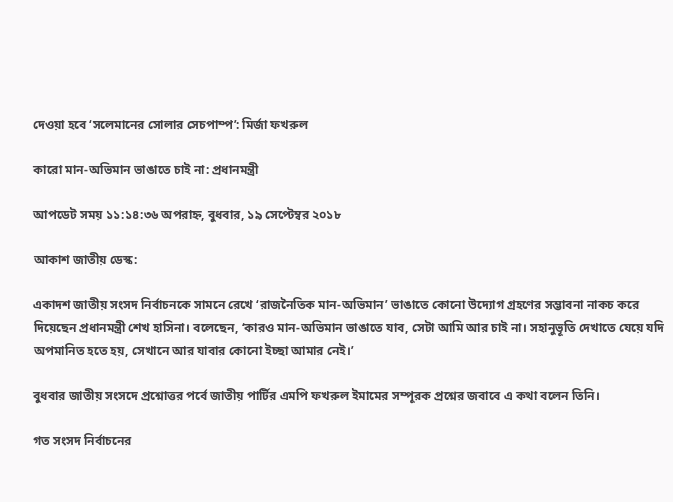দেওয়া হবে ‘সলেমানের সোলার সেচপাম্প’: মির্জা ফখরুল

কারো মান-অভিমান ভাঙাতে চাই না: প্রধানমন্ত্রী

আপডেট সময় ১১:১৪:৩৬ অপরাহ্ন, বুধবার, ১৯ সেপ্টেম্বর ২০১৮

আকাশ জাতীয় ডেস্ক:

একাদশ জাতীয় সংসদ নির্বাচনকে সামনে রেখে ‘রাজনৈতিক মান-অভিমান’ ভাঙাতে কোনো উদ্যোগ গ্রহণের সম্ভাবনা নাকচ করে দিয়েছেন প্রধানমন্ত্রী শেখ হাসিনা। বলেছেন, ‘কারও মান-অভিমান ভাঙাতে যাব, সেটা আমি আর চাই না। সহানুভূতি দেখাতে যেয়ে যদি অপমানিত হতে হয়, সেখানে আর যাবার কোনো ইচ্ছা আমার নেই।’

বুধবার জাতীয় সংসদে প্রশ্নোত্তর পর্বে জাতীয় পার্টির এমপি ফখরুল ইমামের সম্পূরক প্রশ্নের জবাবে এ কথা বলেন তিনি।

গত সংসদ নির্বাচনের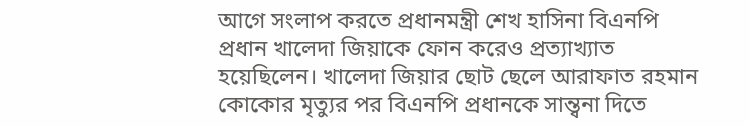আগে সংলাপ করতে প্রধানমন্ত্রী শেখ হাসিনা বিএনপি প্রধান খালেদা জিয়াকে ফোন করেও প্রত্যাখ্যাত হয়েছিলেন। খালেদা জিয়ার ছোট ছেলে আরাফাত রহমান কোকোর মৃত্যুর পর বিএনপি প্রধানকে সান্ত্বনা দিতে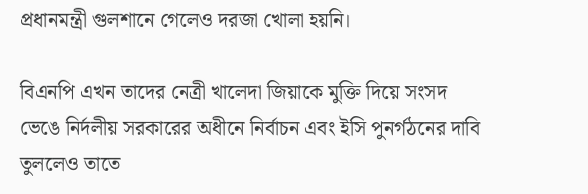প্রধানমন্ত্রী গুলশানে গেলেও দরজা খোলা হয়নি।

বিএনপি এখন তাদের নেত্রী খালেদা জিয়াকে মুক্তি দিয়ে সংসদ ভেঙে নির্দলীয় সরকারের অধীনে নির্বাচন এবং ইসি পুনর্গঠনের দাবি তুললেও তাতে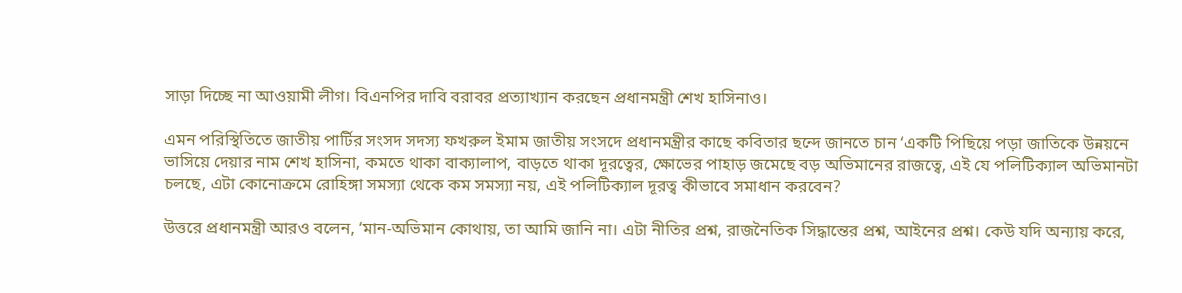সাড়া দিচ্ছে না আওয়ামী লীগ। বিএনপির দাবি বরাবর প্রত্যাখ্যান করছেন প্রধানমন্ত্রী শেখ হাসিনাও।

এমন পরিস্থিতিতে জাতীয় পার্টির সংসদ সদস্য ফখরুল ইমাম জাতীয় সংসদে প্রধানমন্ত্রীর কাছে কবিতার ছন্দে জানতে চান ‘একটি পিছিয়ে পড়া জাতিকে উন্নয়নে ভাসিয়ে দেয়ার নাম শেখ হাসিনা, কমতে থাকা বাক্যালাপ, বাড়তে থাকা দূরত্বের, ক্ষোভের পাহাড় জমেছে বড় অভিমানের রাজত্বে, এই যে পলিটিক্যাল অভিমানটা চলছে, এটা কোনোক্রমে রোহিঙ্গা সমস্যা থেকে কম সমস্যা নয়, এই পলিটিক্যাল দূরত্ব কীভাবে সমাধান করবেন?

উত্তরে প্রধানমন্ত্রী আরও বলেন, ‘মান-অভিমান কোথায়, তা আমি জানি না। এটা নীতির প্রশ্ন, রাজনৈতিক সিদ্ধান্তের প্রশ্ন, আইনের প্রশ্ন। কেউ যদি অন্যায় করে,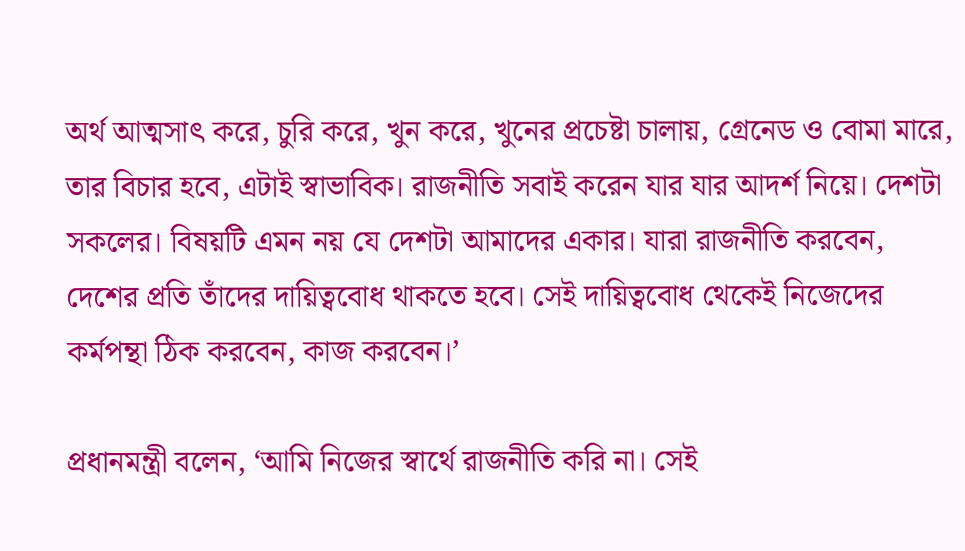অর্থ আত্মসাৎ করে, চুরি করে, খুন করে, খুনের প্রচেষ্টা চালায়, গ্রেনেড ও বোমা মারে, তার বিচার হবে, এটাই স্বাভাবিক। রাজনীতি সবাই করেন যার যার আদর্শ নিয়ে। দেশটা সকলের। বিষয়টি এমন নয় যে দেশটা আমাদের একার। যারা রাজনীতি করবেন, দেশের প্রতি তাঁদের দায়িত্ববোধ থাকতে হবে। সেই দায়িত্ববোধ থেকেই নিজেদের কর্মপন্থা ঠিক করবেন, কাজ করবেন।’

প্রধানমন্ত্রী বলেন, ‘আমি নিজের স্বার্থে রাজনীতি করি না। সেই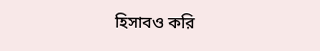হিসাবও করি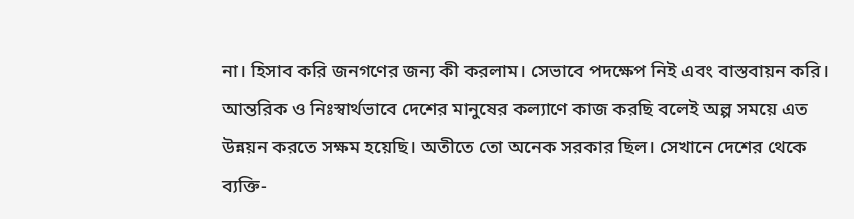না। হিসাব করি জনগণের জন্য কী করলাম। সেভাবে পদক্ষেপ নিই এবং বাস্তবায়ন করি। আন্তরিক ও নিঃস্বার্থভাবে দেশের মানুষের কল্যাণে কাজ করছি বলেই অল্প সময়ে এত উন্নয়ন করতে সক্ষম হয়েছি। অতীতে তো অনেক সরকার ছিল। সেখানে দেশের থেকে ব্যক্তি-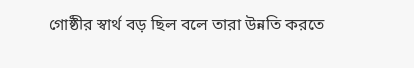গোষ্ঠীর স্বার্থ বড় ছিল বলে তারা উন্নতি করতে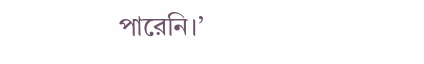পারেনি।’